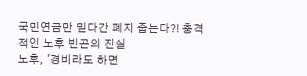국민연금만 믿다간 폐지 줍는다?! 충격적인 노후 빈곤의 진실
노후, '경비라도 하면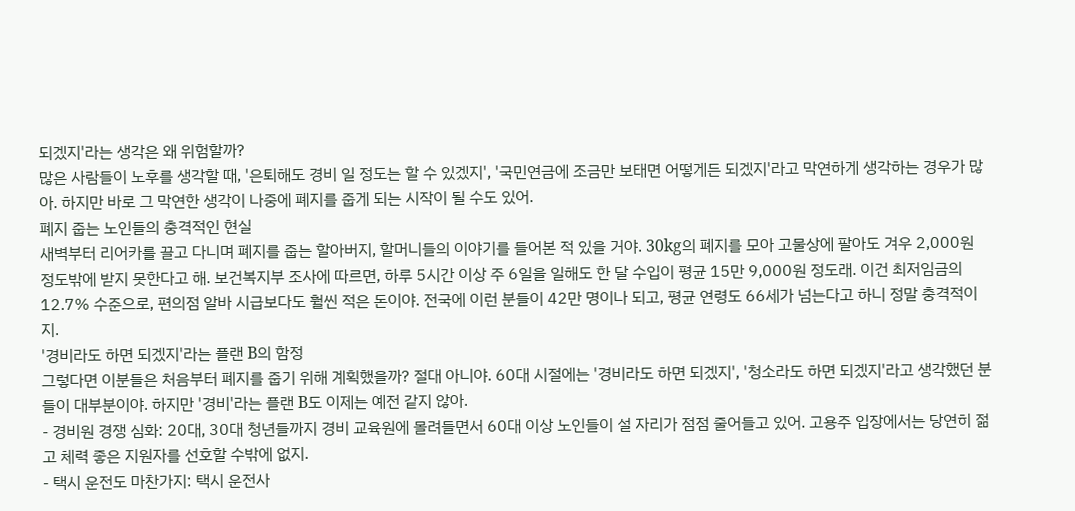되겠지'라는 생각은 왜 위험할까?
많은 사람들이 노후를 생각할 때, '은퇴해도 경비 일 정도는 할 수 있겠지', '국민연금에 조금만 보태면 어떻게든 되겠지'라고 막연하게 생각하는 경우가 많아. 하지만 바로 그 막연한 생각이 나중에 폐지를 줍게 되는 시작이 될 수도 있어.
폐지 줍는 노인들의 충격적인 현실
새벽부터 리어카를 끌고 다니며 폐지를 줍는 할아버지, 할머니들의 이야기를 들어본 적 있을 거야. 30kg의 폐지를 모아 고물상에 팔아도 겨우 2,000원 정도밖에 받지 못한다고 해. 보건복지부 조사에 따르면, 하루 5시간 이상 주 6일을 일해도 한 달 수입이 평균 15만 9,000원 정도래. 이건 최저임금의 12.7% 수준으로, 편의점 알바 시급보다도 훨씬 적은 돈이야. 전국에 이런 분들이 42만 명이나 되고, 평균 연령도 66세가 넘는다고 하니 정말 충격적이지.
'경비라도 하면 되겠지'라는 플랜 B의 함정
그렇다면 이분들은 처음부터 폐지를 줍기 위해 계획했을까? 절대 아니야. 60대 시절에는 '경비라도 하면 되겠지', '청소라도 하면 되겠지'라고 생각했던 분들이 대부분이야. 하지만 '경비'라는 플랜 B도 이제는 예전 같지 않아.
- 경비원 경쟁 심화: 20대, 30대 청년들까지 경비 교육원에 몰려들면서 60대 이상 노인들이 설 자리가 점점 줄어들고 있어. 고용주 입장에서는 당연히 젊고 체력 좋은 지원자를 선호할 수밖에 없지.
- 택시 운전도 마찬가지: 택시 운전사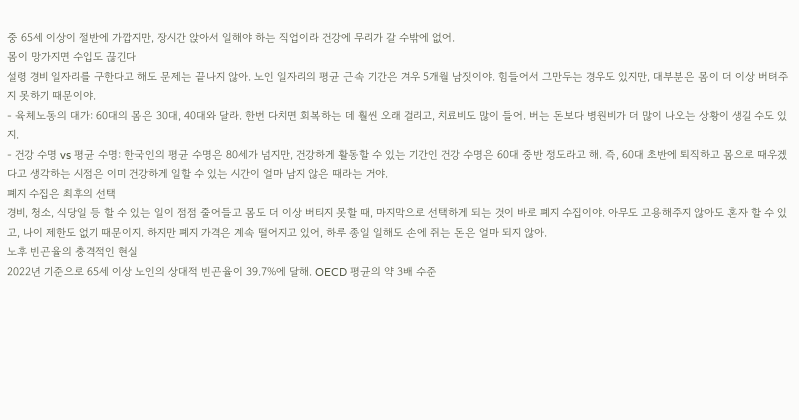중 65세 이상이 절반에 가깝지만, 장시간 앉아서 일해야 하는 직업이라 건강에 무리가 갈 수밖에 없어.
몸이 망가지면 수입도 끊긴다
설령 경비 일자리를 구한다고 해도 문제는 끝나지 않아. 노인 일자리의 평균 근속 기간은 겨우 5개월 남짓이야. 힘들어서 그만두는 경우도 있지만, 대부분은 몸이 더 이상 버텨주지 못하기 때문이야.
- 육체노동의 대가: 60대의 몸은 30대, 40대와 달라. 한번 다치면 회복하는 데 훨씬 오래 걸리고, 치료비도 많이 들어. 버는 돈보다 병원비가 더 많이 나오는 상황이 생길 수도 있지.
- 건강 수명 vs 평균 수명: 한국인의 평균 수명은 80세가 넘지만, 건강하게 활동할 수 있는 기간인 건강 수명은 60대 중반 정도라고 해. 즉, 60대 초반에 퇴직하고 몸으로 때우겠다고 생각하는 시점은 이미 건강하게 일할 수 있는 시간이 얼마 남지 않은 때라는 거야.
폐지 수집은 최후의 선택
경비, 청소, 식당일 등 할 수 있는 일이 점점 줄어들고 몸도 더 이상 버티지 못할 때, 마지막으로 선택하게 되는 것이 바로 폐지 수집이야. 아무도 고용해주지 않아도 혼자 할 수 있고, 나이 제한도 없기 때문이지. 하지만 폐지 가격은 계속 떨어지고 있어, 하루 종일 일해도 손에 쥐는 돈은 얼마 되지 않아.
노후 빈곤율의 충격적인 현실
2022년 기준으로 65세 이상 노인의 상대적 빈곤율이 39.7%에 달해. OECD 평균의 약 3배 수준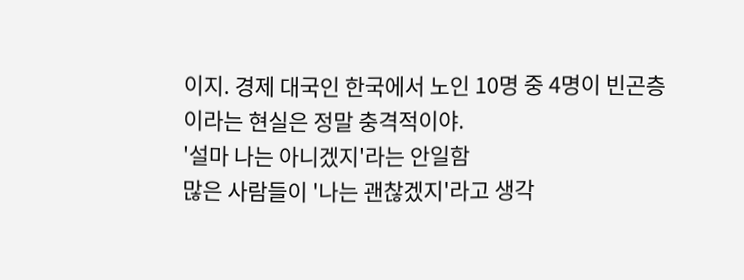이지. 경제 대국인 한국에서 노인 10명 중 4명이 빈곤층이라는 현실은 정말 충격적이야.
'설마 나는 아니겠지'라는 안일함
많은 사람들이 '나는 괜찮겠지'라고 생각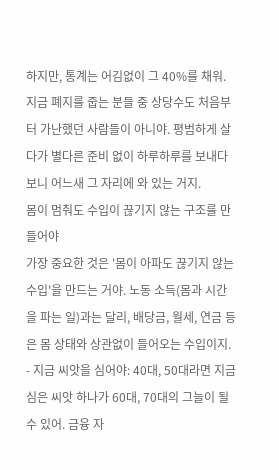하지만, 통계는 어김없이 그 40%를 채워. 지금 폐지를 줍는 분들 중 상당수도 처음부터 가난했던 사람들이 아니야. 평범하게 살다가 별다른 준비 없이 하루하루를 보내다 보니 어느새 그 자리에 와 있는 거지.
몸이 멈춰도 수입이 끊기지 않는 구조를 만들어야
가장 중요한 것은 '몸이 아파도 끊기지 않는 수입'을 만드는 거야. 노동 소득(몸과 시간을 파는 일)과는 달리, 배당금, 월세, 연금 등은 몸 상태와 상관없이 들어오는 수입이지.
- 지금 씨앗을 심어야: 40대, 50대라면 지금 심은 씨앗 하나가 60대, 70대의 그늘이 될 수 있어. 금융 자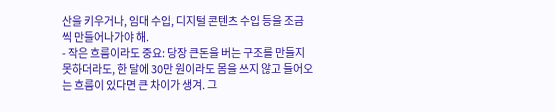산을 키우거나, 임대 수입, 디지털 콘텐츠 수입 등을 조금씩 만들어나가야 해.
- 작은 흐름이라도 중요: 당장 큰돈을 버는 구조를 만들지 못하더라도, 한 달에 30만 원이라도 몸을 쓰지 않고 들어오는 흐름이 있다면 큰 차이가 생겨. 그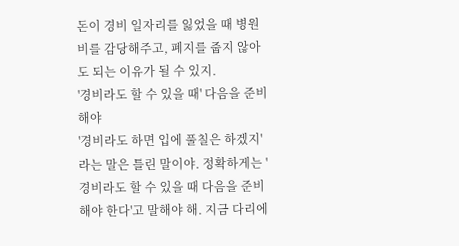돈이 경비 일자리를 잃었을 때 병원비를 감당해주고, 폐지를 줍지 않아도 되는 이유가 될 수 있지.
'경비라도 할 수 있을 때' 다음을 준비해야
'경비라도 하면 입에 풀칠은 하겠지'라는 말은 틀린 말이야. 정확하게는 '경비라도 할 수 있을 때 다음을 준비해야 한다'고 말해야 해. 지금 다리에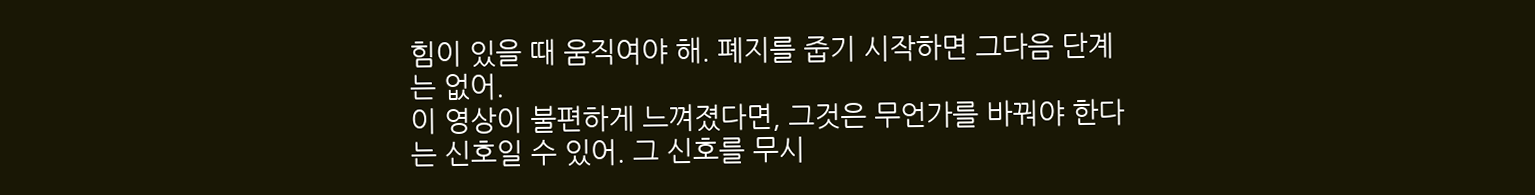힘이 있을 때 움직여야 해. 폐지를 줍기 시작하면 그다음 단계는 없어.
이 영상이 불편하게 느껴졌다면, 그것은 무언가를 바꿔야 한다는 신호일 수 있어. 그 신호를 무시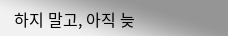하지 말고, 아직 늦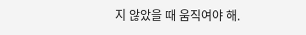지 않았을 때 움직여야 해.